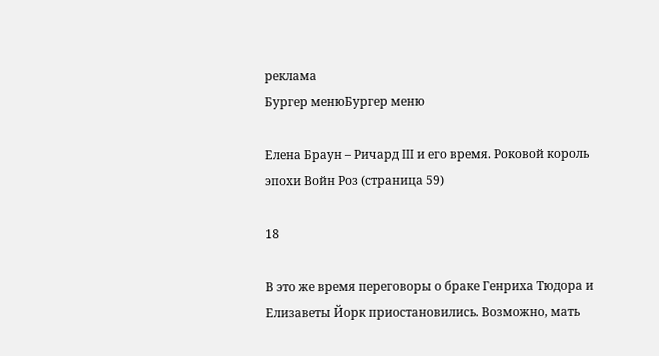реклама
Бургер менюБургер меню

Елена Браун – Ричард III и его время. Роковой король эпохи Войн Роз (страница 59)

18

В это же время переговоры о браке Генриха Тюдора и Елизаветы Йорк приостановились. Возможно, мать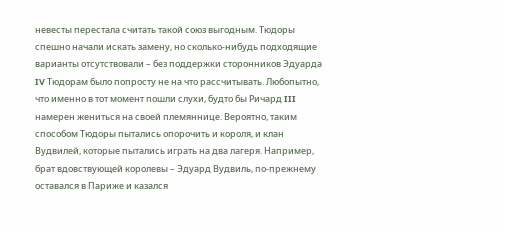невесты перестала считать такой союз выгодным. Тюдоры спешно начали искать замену, но сколько-нибудь подходящие варианты отсутствовали – без поддержки сторонников Эдуарда IV Тюдорам было попросту не на что рассчитывать. Любопытно, что именно в тот момент пошли слухи, будто бы Ричард III намерен жениться на своей племяннице. Вероятно, таким способом Тюдоры пытались опорочить и короля, и клан Вудвилей, которые пытались играть на два лагеря. Например, брат вдовствующей королевы – Эдуард Вудвиль, по-прежнему оставался в Париже и казался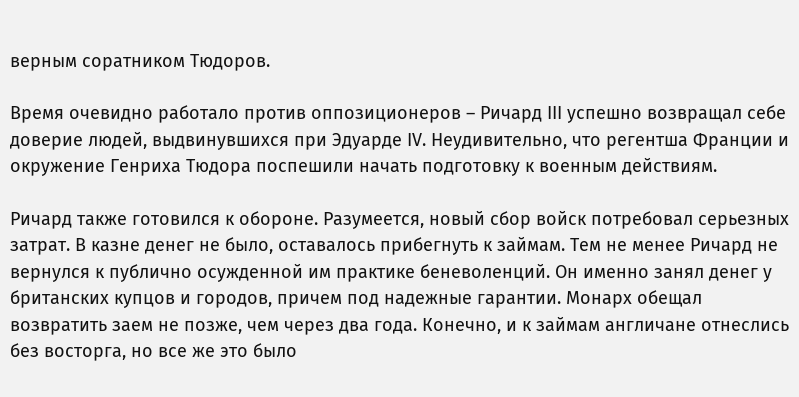верным соратником Тюдоров.

Время очевидно работало против оппозиционеров – Ричард III успешно возвращал себе доверие людей, выдвинувшихся при Эдуарде IV. Неудивительно, что регентша Франции и окружение Генриха Тюдора поспешили начать подготовку к военным действиям.

Ричард также готовился к обороне. Разумеется, новый сбор войск потребовал серьезных затрат. В казне денег не было, оставалось прибегнуть к займам. Тем не менее Ричард не вернулся к публично осужденной им практике беневоленций. Он именно занял денег у британских купцов и городов, причем под надежные гарантии. Монарх обещал возвратить заем не позже, чем через два года. Конечно, и к займам англичане отнеслись без восторга, но все же это было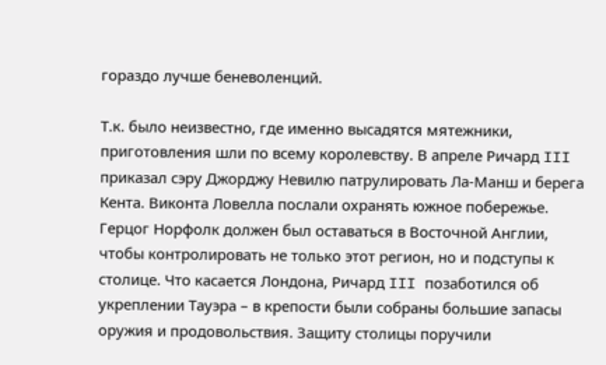гораздо лучше беневоленций.

Т.к. было неизвестно, где именно высадятся мятежники, приготовления шли по всему королевству. В апреле Ричард III приказал сэру Джорджу Невилю патрулировать Ла-Манш и берега Кента. Виконта Ловелла послали охранять южное побережье. Герцог Норфолк должен был оставаться в Восточной Англии, чтобы контролировать не только этот регион, но и подступы к столице. Что касается Лондона, Ричард III позаботился об укреплении Тауэра – в крепости были собраны большие запасы оружия и продовольствия. Защиту столицы поручили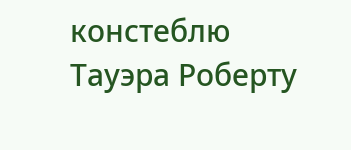констеблю Тауэра Роберту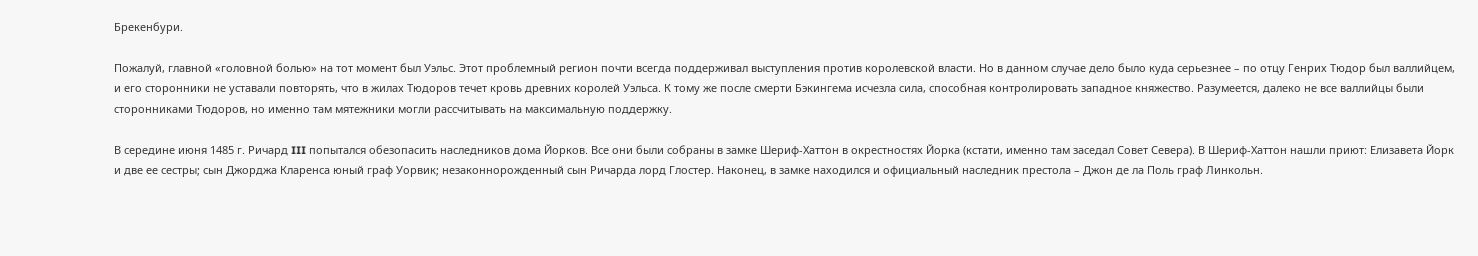Брекенбури.

Пожалуй, главной «головной болью» на тот момент был Уэльс. Этот проблемный регион почти всегда поддерживал выступления против королевской власти. Но в данном случае дело было куда серьезнее – по отцу Генрих Тюдор был валлийцем, и его сторонники не уставали повторять, что в жилах Тюдоров течет кровь древних королей Уэльса. К тому же после смерти Бэкингема исчезла сила, способная контролировать западное княжество. Разумеется, далеко не все валлийцы были сторонниками Тюдоров, но именно там мятежники могли рассчитывать на максимальную поддержку.

В середине июня 1485 г. Ричард III попытался обезопасить наследников дома Йорков. Все они были собраны в замке Шериф-Хаттон в окрестностях Йорка (кстати, именно там заседал Совет Севера). В Шериф-Хаттон нашли приют: Елизавета Йорк и две ее сестры; сын Джорджа Кларенса юный граф Уорвик; незаконнорожденный сын Ричарда лорд Глостер. Наконец, в замке находился и официальный наследник престола – Джон де ла Поль граф Линкольн.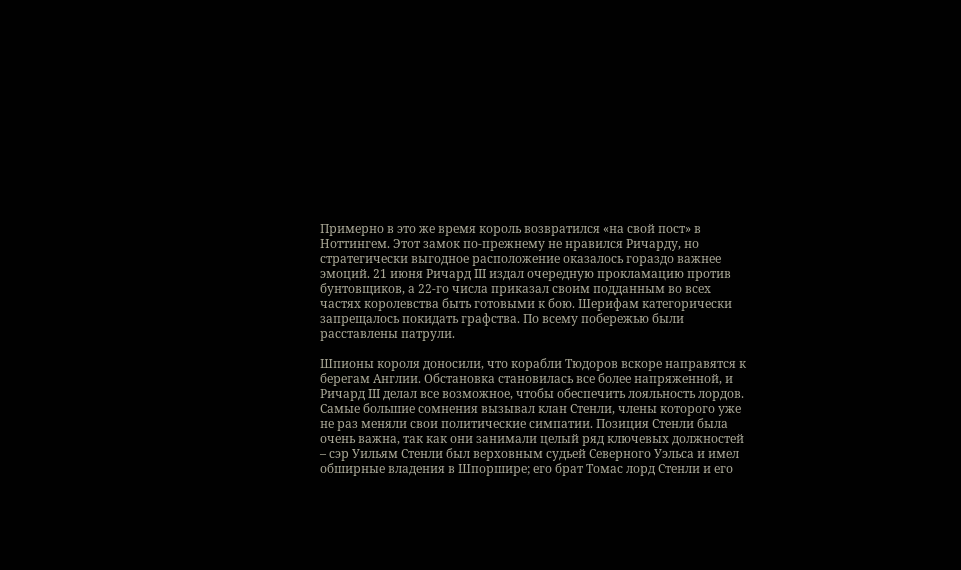Примерно в это же время король возвратился «на свой пост» в Ноттингем. Этот замок по-прежнему не нравился Ричарду, но стратегически выгодное расположение оказалось гораздо важнее эмоций. 21 июня Ричард III издал очередную прокламацию против бунтовщиков, а 22-го числа приказал своим подданным во всех частях королевства быть готовыми к бою. Шерифам категорически запрещалось покидать графства. По всему побережью были расставлены патрули.

Шпионы короля доносили, что корабли Тюдоров вскоре направятся к берегам Англии. Обстановка становилась все более напряженной, и Ричард III делал все возможное, чтобы обеспечить лояльность лордов. Самые большие сомнения вызывал клан Стенли, члены которого уже не раз меняли свои политические симпатии. Позиция Стенли была очень важна, так как они занимали целый ряд ключевых должностей – сэр Уильям Стенли был верховным судьей Северного Уэльса и имел обширные владения в Шпоршире; его брат Томас лорд Стенли и его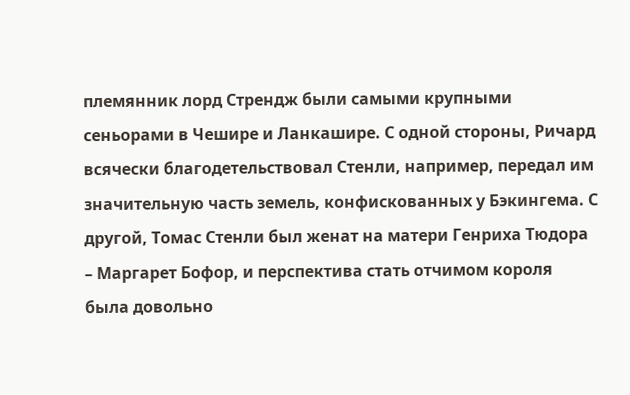племянник лорд Стрендж были самыми крупными сеньорами в Чешире и Ланкашире. С одной стороны, Ричард всячески благодетельствовал Стенли, например, передал им значительную часть земель, конфискованных у Бэкингема. С другой, Томас Стенли был женат на матери Генриха Тюдора – Маргарет Бофор, и перспектива стать отчимом короля была довольно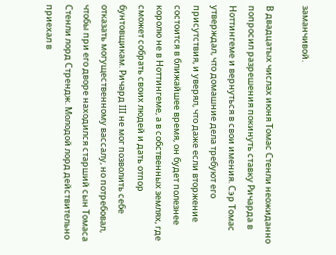заманчивой.

В двадцатых числах июня Томас Стенли неожиданно попросил разрешения покинуть ставку Ричарда в Ноттингеме и вернуться в свои имения. Сэр Томас утверждал, что домашние дела требуют его присутствия, и уверял, что даже если вторжение состоится в ближайшее время, он будет полезнее королю не в Ноттингеме, а в собственных землях, где сможет собрать своих людей и дать отпор бунтовщикам. Ричард III не мог позволить себе отказать могущественному вассалу, но потребовал, чтобы при его дворе находился старший сын Томаса Стенли лорд Стрендж. Молодой лорд действительно приехал в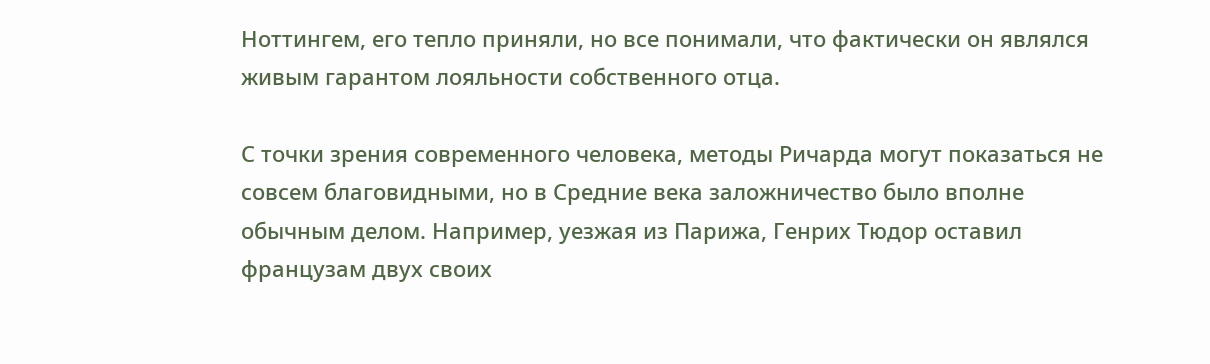Ноттингем, его тепло приняли, но все понимали, что фактически он являлся живым гарантом лояльности собственного отца.

С точки зрения современного человека, методы Ричарда могут показаться не совсем благовидными, но в Средние века заложничество было вполне обычным делом. Например, уезжая из Парижа, Генрих Тюдор оставил французам двух своих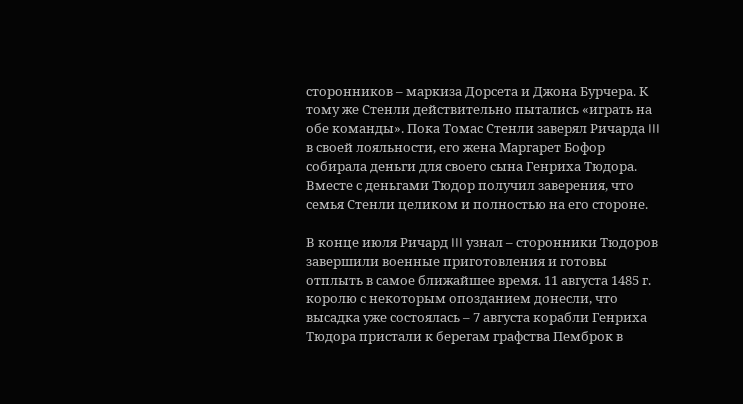сторонников – маркиза Дорсета и Джона Бурчера. К тому же Стенли действительно пытались «играть на обе команды». Пока Томас Стенли заверял Ричарда III в своей лояльности, его жена Маргарет Бофор собирала деньги для своего сына Генриха Тюдора. Вместе с деньгами Тюдор получил заверения, что семья Стенли целиком и полностью на его стороне.

В конце июля Ричард III узнал – сторонники Тюдоров завершили военные приготовления и готовы отплыть в самое ближайшее время. 11 августа 1485 г. королю с некоторым опозданием донесли, что высадка уже состоялась – 7 августа корабли Генриха Тюдора пристали к берегам графства Пемброк в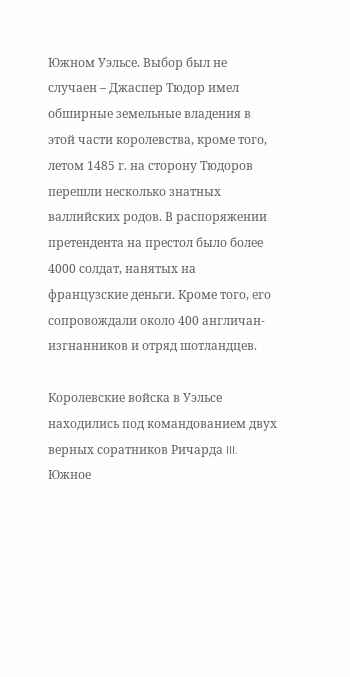Южном Уэльсе. Выбор был не случаен – Джаспер Тюдор имел обширные земельные владения в этой части королевства, кроме того, летом 1485 г. на сторону Тюдоров перешли несколько знатных валлийских родов. В распоряжении претендента на престол было более 4000 солдат, нанятых на французские деньги. Кроме того, его сопровождали около 400 англичан-изгнанников и отряд шотландцев.

Королевские войска в Уэльсе находились под командованием двух верных соратников Ричарда III. Южное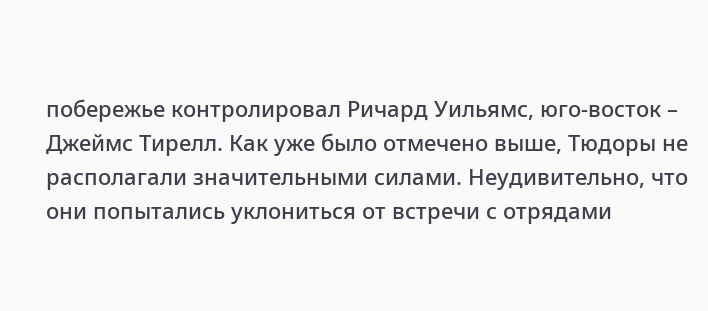побережье контролировал Ричард Уильямс, юго-восток – Джеймс Тирелл. Как уже было отмечено выше, Тюдоры не располагали значительными силами. Неудивительно, что они попытались уклониться от встречи с отрядами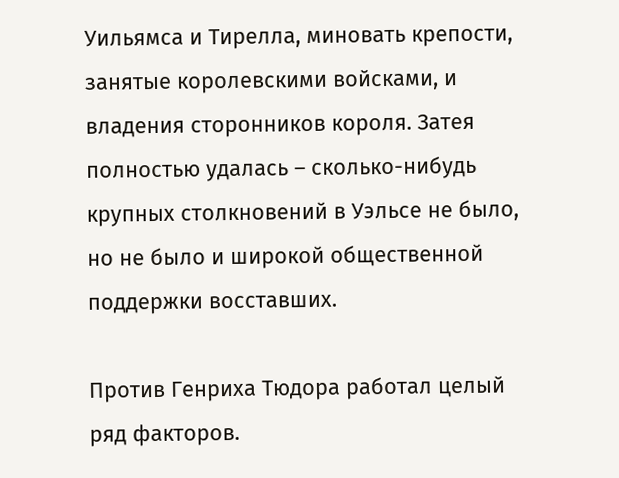Уильямса и Тирелла, миновать крепости, занятые королевскими войсками, и владения сторонников короля. Затея полностью удалась – сколько-нибудь крупных столкновений в Уэльсе не было, но не было и широкой общественной поддержки восставших.

Против Генриха Тюдора работал целый ряд факторов.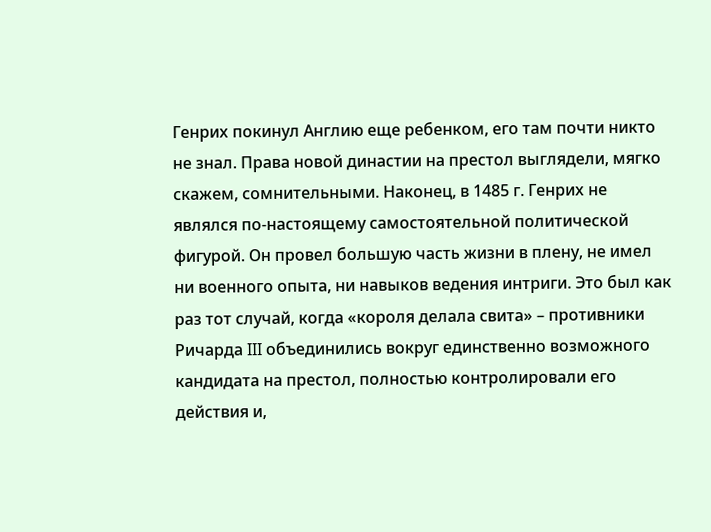Генрих покинул Англию еще ребенком, его там почти никто не знал. Права новой династии на престол выглядели, мягко скажем, сомнительными. Наконец, в 1485 г. Генрих не являлся по-настоящему самостоятельной политической фигурой. Он провел большую часть жизни в плену, не имел ни военного опыта, ни навыков ведения интриги. Это был как раз тот случай, когда «короля делала свита» – противники Ричарда III объединились вокруг единственно возможного кандидата на престол, полностью контролировали его действия и,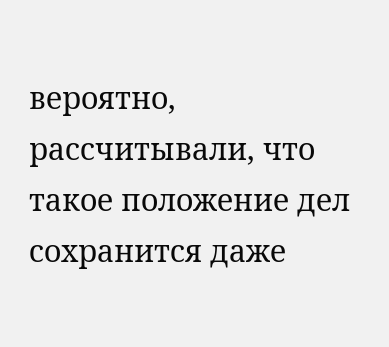вероятно, рассчитывали, что такое положение дел сохранится даже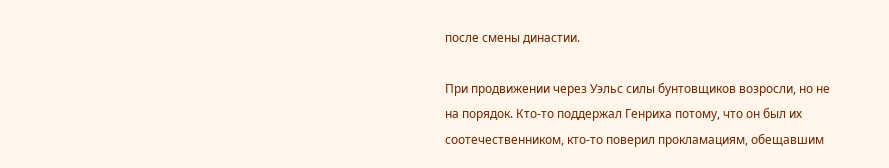после смены династии.

При продвижении через Уэльс силы бунтовщиков возросли, но не на порядок. Кто-то поддержал Генриха потому, что он был их соотечественником, кто-то поверил прокламациям, обещавшим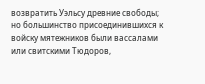возвратить Уэльсу древние свободы; но большинство присоединившихся к войску мятежников были вассалами или свитскими Тюдоров,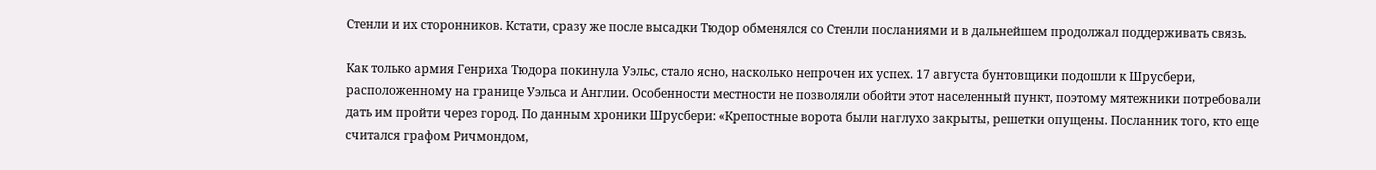Стенли и их сторонников. Кстати, сразу же после высадки Тюдор обменялся со Стенли посланиями и в дальнейшем продолжал поддерживать связь.

Как только армия Генриха Тюдора покинула Уэльс, стало ясно, насколько непрочен их успех. 17 августа бунтовщики подошли к Шрусбери, расположенному на границе Уэльса и Англии. Особенности местности не позволяли обойти этот населенный пункт, поэтому мятежники потребовали дать им пройти через город. По данным хроники Шрусбери: «Крепостные ворота были наглухо закрыты, решетки опущены. Посланник того, кто еще считался графом Ричмондом,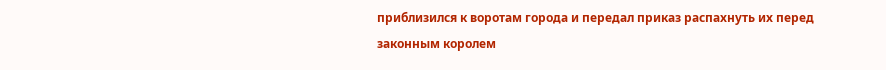приблизился к воротам города и передал приказ распахнуть их перед законным королем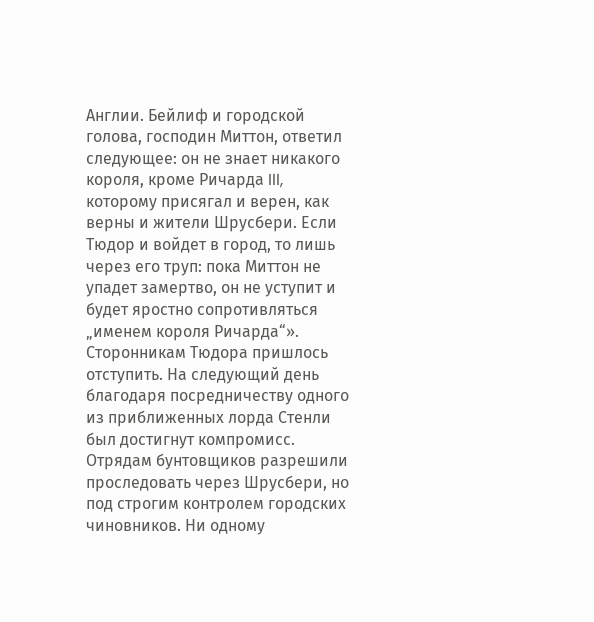Англии. Бейлиф и городской голова, господин Миттон, ответил следующее: он не знает никакого короля, кроме Ричарда III, которому присягал и верен, как верны и жители Шрусбери. Если Тюдор и войдет в город, то лишь через его труп: пока Миттон не упадет замертво, он не уступит и будет яростно сопротивляться „именем короля Ричарда“». Сторонникам Тюдора пришлось отступить. На следующий день благодаря посредничеству одного из приближенных лорда Стенли был достигнут компромисс. Отрядам бунтовщиков разрешили проследовать через Шрусбери, но под строгим контролем городских чиновников. Ни одному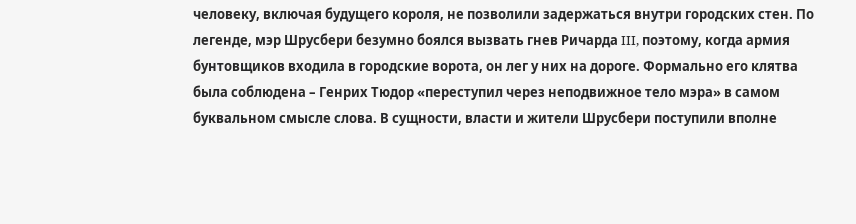человеку, включая будущего короля, не позволили задержаться внутри городских стен. По легенде, мэр Шрусбери безумно боялся вызвать гнев Ричарда III, поэтому, когда армия бунтовщиков входила в городские ворота, он лег у них на дороге. Формально его клятва была соблюдена – Генрих Тюдор «переступил через неподвижное тело мэра» в самом буквальном смысле слова. В сущности, власти и жители Шрусбери поступили вполне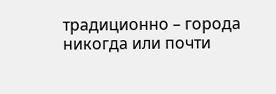традиционно – города никогда или почти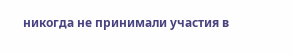никогда не принимали участия в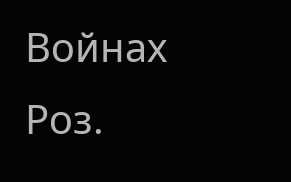Войнах Роз.